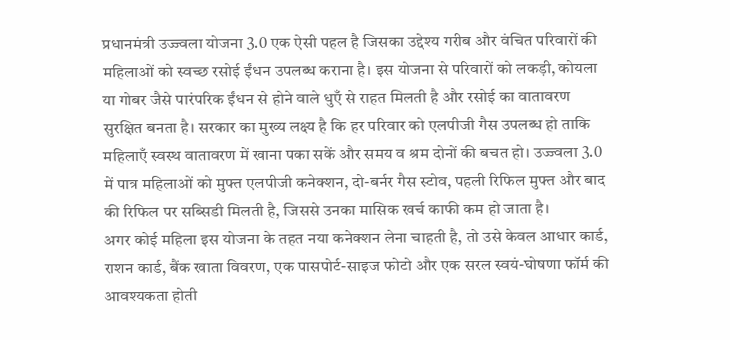प्रधानमंत्री उज्ज्वला योजना 3.0 एक ऐसी पहल है जिसका उद्देश्य गरीब और वंचित परिवारों की महिलाओं को स्वच्छ रसोई ईंधन उपलब्ध कराना है। इस योजना से परिवारों को लकड़ी, कोयला या गोबर जैसे पारंपरिक ईंधन से होने वाले धुएँ से राहत मिलती है और रसोई का वातावरण सुरक्षित बनता है। सरकार का मुख्य लक्ष्य है कि हर परिवार को एलपीजी गैस उपलब्ध हो ताकि महिलाएँ स्वस्थ वातावरण में खाना पका सकें और समय व श्रम दोनों की बचत हो। उज्ज्वला 3.0 में पात्र महिलाओं को मुफ्त एलपीजी कनेक्शन, दो-बर्नर गैस स्टोव, पहली रिफिल मुफ्त और बाद की रिफिल पर सब्सिडी मिलती है, जिससे उनका मासिक खर्च काफी कम हो जाता है।
अगर कोई महिला इस योजना के तहत नया कनेक्शन लेना चाहती है, तो उसे केवल आधार कार्ड, राशन कार्ड, बैंक खाता विवरण, एक पासपोर्ट-साइज फोटो और एक सरल स्वयं-घोषणा फॉर्म की आवश्यकता होती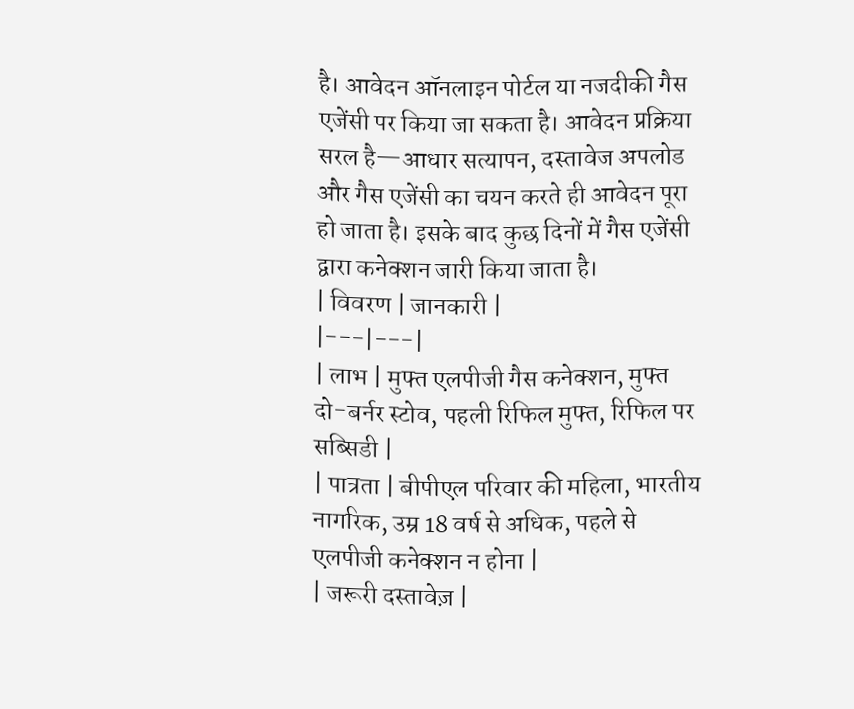है। आवेदन ऑनलाइन पोर्टल या नजदीकी गैस एजेंसी पर किया जा सकता है। आवेदन प्रक्रिया सरल है—आधार सत्यापन, दस्तावेज अपलोड और गैस एजेंसी का चयन करते ही आवेदन पूरा हो जाता है। इसके बाद कुछ दिनों में गैस एजेंसी द्वारा कनेक्शन जारी किया जाता है।
| विवरण | जानकारी |
|---|---|
| लाभ | मुफ्त एलपीजी गैस कनेक्शन, मुफ्त दो-बर्नर स्टोव, पहली रिफिल मुफ्त, रिफिल पर सब्सिडी |
| पात्रता | बीपीएल परिवार की महिला, भारतीय नागरिक, उम्र 18 वर्ष से अधिक, पहले से एलपीजी कनेक्शन न होना |
| जरूरी दस्तावेज़ |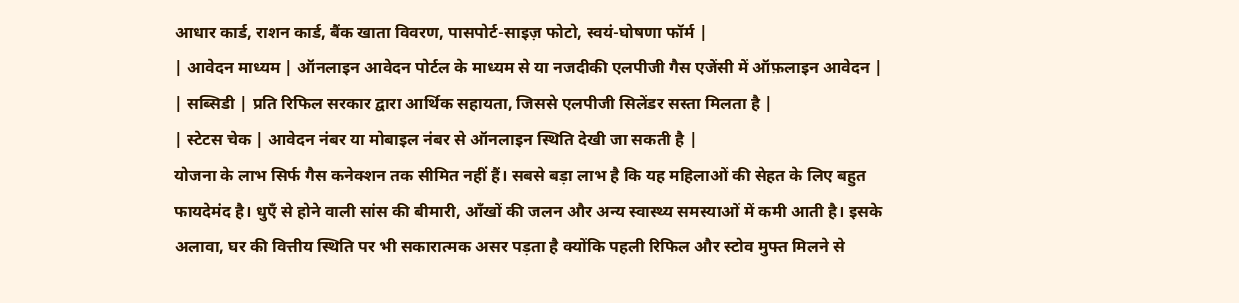आधार कार्ड, राशन कार्ड, बैंक खाता विवरण, पासपोर्ट-साइज़ फोटो, स्वयं-घोषणा फॉर्म |
| आवेदन माध्यम | ऑनलाइन आवेदन पोर्टल के माध्यम से या नजदीकी एलपीजी गैस एजेंसी में ऑफ़लाइन आवेदन |
| सब्सिडी | प्रति रिफिल सरकार द्वारा आर्थिक सहायता, जिससे एलपीजी सिलेंडर सस्ता मिलता है |
| स्टेटस चेक | आवेदन नंबर या मोबाइल नंबर से ऑनलाइन स्थिति देखी जा सकती है |
योजना के लाभ सिर्फ गैस कनेक्शन तक सीमित नहीं हैं। सबसे बड़ा लाभ है कि यह महिलाओं की सेहत के लिए बहुत फायदेमंद है। धुएँ से होने वाली सांस की बीमारी, आँखों की जलन और अन्य स्वास्थ्य समस्याओं में कमी आती है। इसके अलावा, घर की वित्तीय स्थिति पर भी सकारात्मक असर पड़ता है क्योंकि पहली रिफिल और स्टोव मुफ्त मिलने से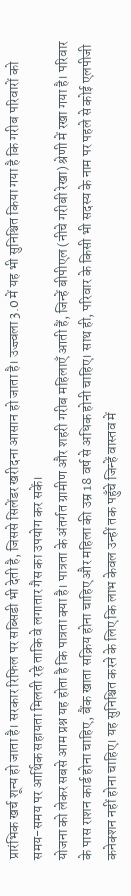प्रारंभिक खर्च शून्य हो जाता है। सरकार रिफिल पर सब्सिडी भी देती है, जिससे सिलेंडर खरीदना आसान हो जाता है। उज्ज्वला 3.0 में यह भी सुनिश्चित किया गया है कि गरीब परिवारों को समय-समय पर आर्थिक सहायता मिलती रहे ताकि वे लगातार गैस का उपयोग कर सकें।
योजना को लेकर सबसे आम प्रश्न यह होता है कि पात्रता क्या है। पात्रता के अंतर्गत ग्रामीण और शहरी गरीब महिलाएँ आती हैं, जिन्हें बीपीएल (नीचे गरीबी रेखा) श्रेणी में रखा गया है। परिवार के पास राशन कार्ड होना चाहिए, बैंक खाता सक्रिय होना चाहिए और महिला की उम्र 18 वर्ष से अधिक होनी चाहिए। साथ ही, परिवार के किसी भी सदस्य के नाम पर पहले से कोई एलपीजी कनेक्शन नहीं होना चाहिए। यह सुनिश्चित करने के लिए कि लाभ केवल उन्हीं तक पहुँचे जिन्हें वास्तव में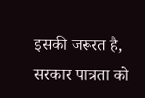इसकी जरूरत है, सरकार पात्रता को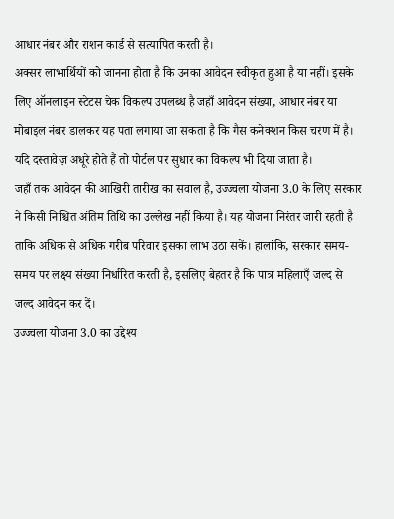आधार नंबर और राशन कार्ड से सत्यापित करती है।
अक्सर लाभार्थियों को जानना होता है कि उनका आवेदन स्वीकृत हुआ है या नहीं। इसके लिए ऑनलाइन स्टेटस चेक विकल्प उपलब्ध है जहाँ आवेदन संख्या, आधार नंबर या मोबाइल नंबर डालकर यह पता लगाया जा सकता है कि गैस कनेक्शन किस चरण में है। यदि दस्तावेज़ अधूरे होते हैं तो पोर्टल पर सुधार का विकल्प भी दिया जाता है।
जहाँ तक आवेदन की आखिरी तारीख का सवाल है, उज्ज्वला योजना 3.0 के लिए सरकार ने किसी निश्चित अंतिम तिथि का उल्लेख नहीं किया है। यह योजना निरंतर जारी रहती है ताकि अधिक से अधिक गरीब परिवार इसका लाभ उठा सकें। हालांकि, सरकार समय-समय पर लक्ष्य संख्या निर्धारित करती है, इसलिए बेहतर है कि पात्र महिलाएँ जल्द से जल्द आवेदन कर दें।
उज्ज्वला योजना 3.0 का उद्देश्य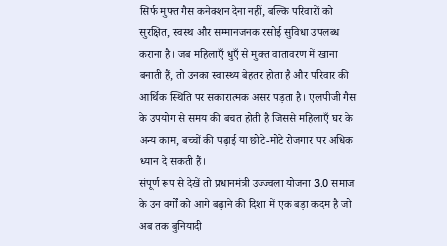सिर्फ मुफ्त गैस कनेक्शन देना नहीं, बल्कि परिवारों को सुरक्षित, स्वस्थ और सम्मानजनक रसोई सुविधा उपलब्ध कराना है। जब महिलाएँ धुएँ से मुक्त वातावरण में खाना बनाती हैं, तो उनका स्वास्थ्य बेहतर होता है और परिवार की आर्थिक स्थिति पर सकारात्मक असर पड़ता है। एलपीजी गैस के उपयोग से समय की बचत होती है जिससे महिलाएँ घर के अन्य काम, बच्चों की पढ़ाई या छोटे-मोटे रोजगार पर अधिक ध्यान दे सकती हैं।
संपूर्ण रूप से देखें तो प्रधानमंत्री उज्ज्वला योजना 3.0 समाज के उन वर्गों को आगे बढ़ाने की दिशा में एक बड़ा कदम है जो अब तक बुनियादी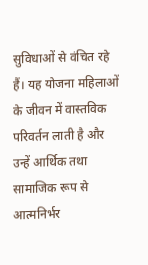सुविधाओं से वंचित रहे हैं। यह योजना महिलाओं के जीवन में वास्तविक परिवर्तन लाती है और उन्हें आर्थिक तथा सामाजिक रूप से आत्मनिर्भर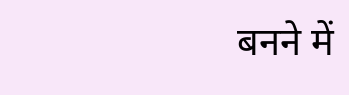बनने में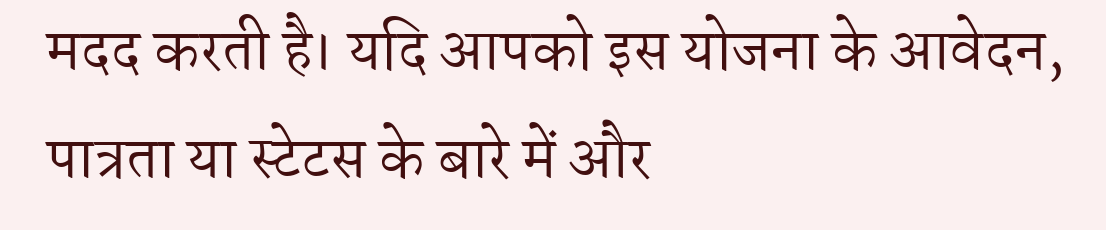मदद करती है। यदि आपको इस योजना के आवेदन, पात्रता या स्टेटस के बारे में और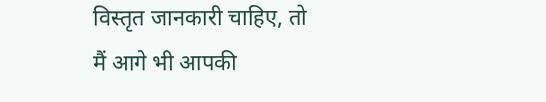विस्तृत जानकारी चाहिए, तो मैं आगे भी आपकी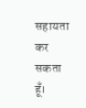सहायता कर सकता हूँ।